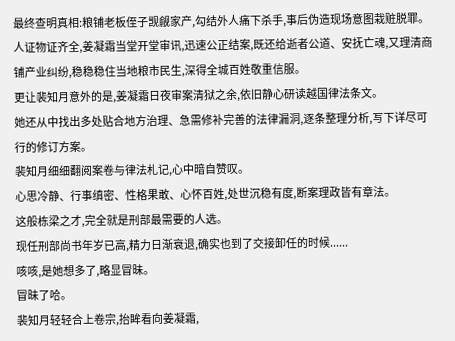最终查明真相:粮铺老板侄子觊觎家产,勾结外人痛下杀手,事后伪造现场意图栽赃脱罪。
人证物证齐全,姜凝霜当堂开堂审讯,迅速公正结案,既还给逝者公道、安抚亡魂,又理清商铺产业纠纷,稳稳稳住当地粮市民生,深得全城百姓敬重信服。
更让裴知月意外的是,姜凝霜日夜审案清狱之余,依旧静心研读越国律法条文。
她还从中找出多处贴合地方治理、急需修补完善的法律漏洞,逐条整理分析,写下详尽可行的修订方案。
裴知月细细翻阅案卷与律法札记,心中暗自赞叹。
心思冷静、行事缜密、性格果敢、心怀百姓,处世沉稳有度,断案理政皆有章法。
这般栋梁之才,完全就是刑部最需要的人选。
现任刑部尚书年岁已高,精力日渐衰退,确实也到了交接卸任的时候......
咳咳,是她想多了,略显冒昧。
冒昧了哈。
裴知月轻轻合上卷宗,抬眸看向姜凝霜,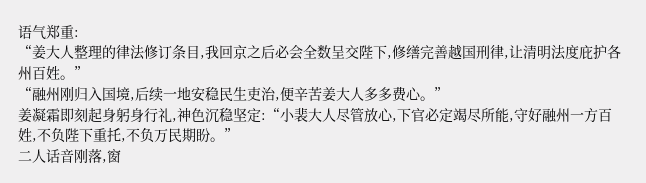语气郑重:
“姜大人整理的律法修订条目,我回京之后必会全数呈交陛下,修缮完善越国刑律,让清明法度庇护各州百姓。”
“融州刚归入国境,后续一地安稳民生吏治,便辛苦姜大人多多费心。”
姜凝霜即刻起身躬身行礼,神色沉稳坚定:“小裴大人尽管放心,下官必定竭尽所能,守好融州一方百姓,不负陛下重托,不负万民期盼。”
二人话音刚落,窗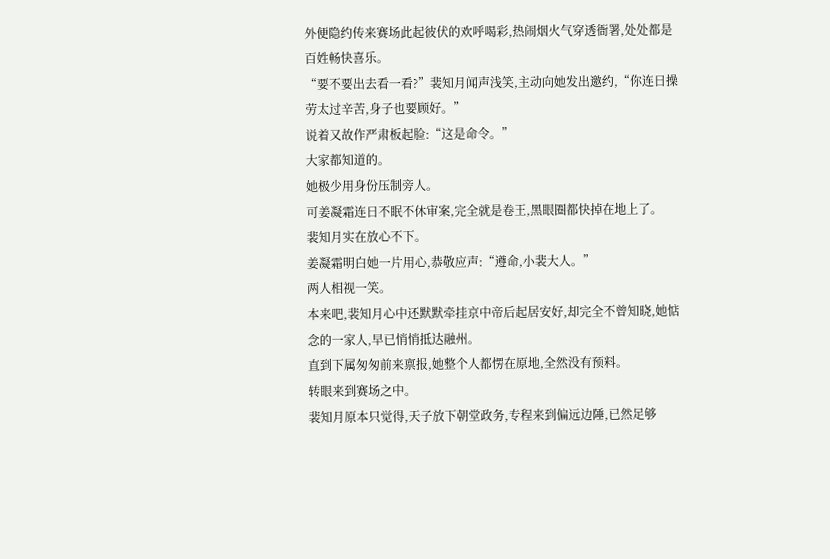外便隐约传来赛场此起彼伏的欢呼喝彩,热闹烟火气穿透衙署,处处都是百姓畅快喜乐。
“要不要出去看一看?”裴知月闻声浅笑,主动向她发出邀约,“你连日操劳太过辛苦,身子也要顾好。”
说着又故作严肃板起脸:“这是命令。”
大家都知道的。
她极少用身份压制旁人。
可姜凝霜连日不眠不休审案,完全就是卷王,黑眼圈都快掉在地上了。
裴知月实在放心不下。
姜凝霜明白她一片用心,恭敬应声:“遵命,小裴大人。”
两人相视一笑。
本来吧,裴知月心中还默默牵挂京中帝后起居安好,却完全不曾知晓,她惦念的一家人,早已悄悄抵达融州。
直到下属匆匆前来禀报,她整个人都愣在原地,全然没有预料。
转眼来到赛场之中。
裴知月原本只觉得,天子放下朝堂政务,专程来到偏远边陲,已然足够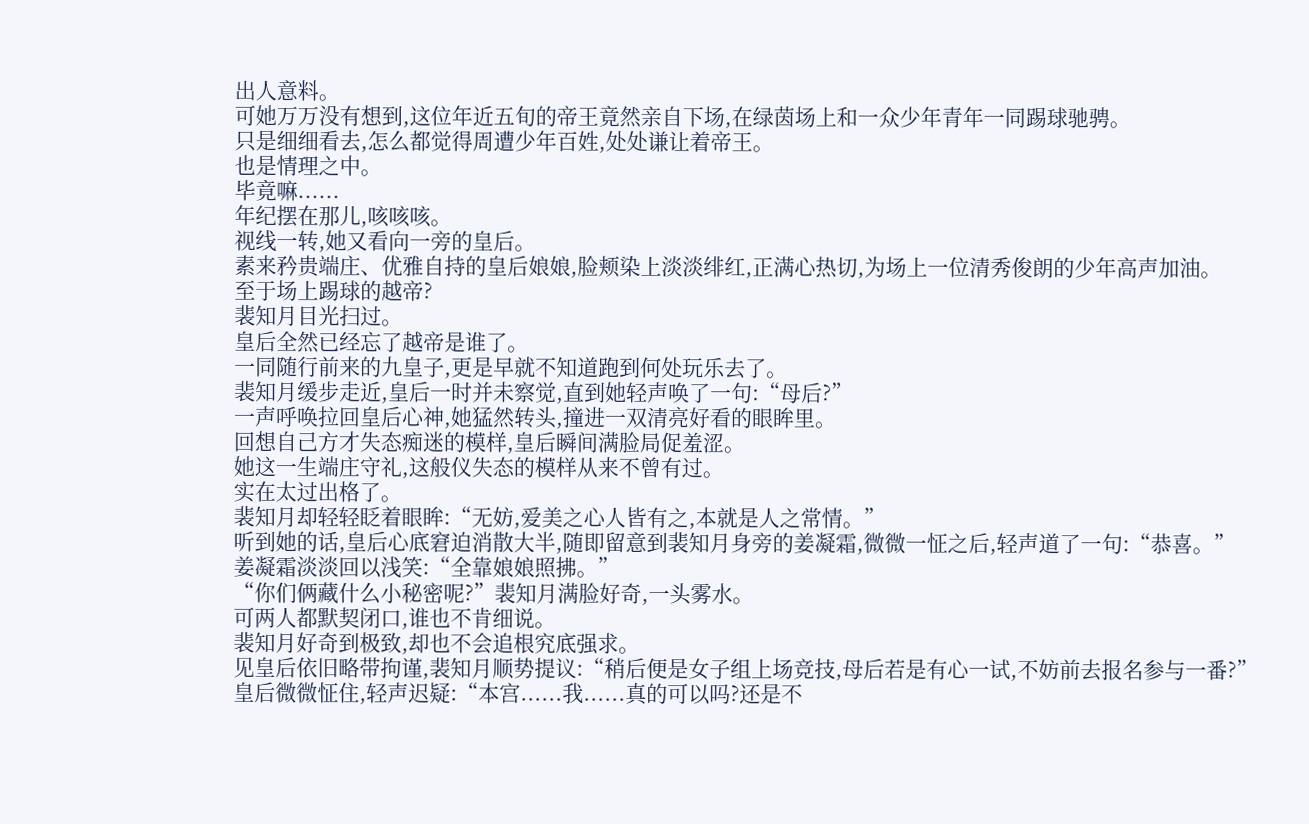出人意料。
可她万万没有想到,这位年近五旬的帝王竟然亲自下场,在绿茵场上和一众少年青年一同踢球驰骋。
只是细细看去,怎么都觉得周遭少年百姓,处处谦让着帝王。
也是情理之中。
毕竟嘛......
年纪摆在那儿,咳咳咳。
视线一转,她又看向一旁的皇后。
素来矜贵端庄、优雅自持的皇后娘娘,脸颊染上淡淡绯红,正满心热切,为场上一位清秀俊朗的少年高声加油。
至于场上踢球的越帝?
裴知月目光扫过。
皇后全然已经忘了越帝是谁了。
一同随行前来的九皇子,更是早就不知道跑到何处玩乐去了。
裴知月缓步走近,皇后一时并未察觉,直到她轻声唤了一句:“母后?”
一声呼唤拉回皇后心神,她猛然转头,撞进一双清亮好看的眼眸里。
回想自己方才失态痴迷的模样,皇后瞬间满脸局促羞涩。
她这一生端庄守礼,这般仪失态的模样从来不曾有过。
实在太过出格了。
裴知月却轻轻眨着眼眸:“无妨,爱美之心人皆有之,本就是人之常情。”
听到她的话,皇后心底窘迫消散大半,随即留意到裴知月身旁的姜凝霜,微微一怔之后,轻声道了一句:“恭喜。”
姜凝霜淡淡回以浅笑:“全靠娘娘照拂。”
“你们俩藏什么小秘密呢?”裴知月满脸好奇,一头雾水。
可两人都默契闭口,谁也不肯细说。
裴知月好奇到极致,却也不会追根究底强求。
见皇后依旧略带拘谨,裴知月顺势提议:“稍后便是女子组上场竞技,母后若是有心一试,不妨前去报名参与一番?”
皇后微微怔住,轻声迟疑:“本宫......我......真的可以吗?还是不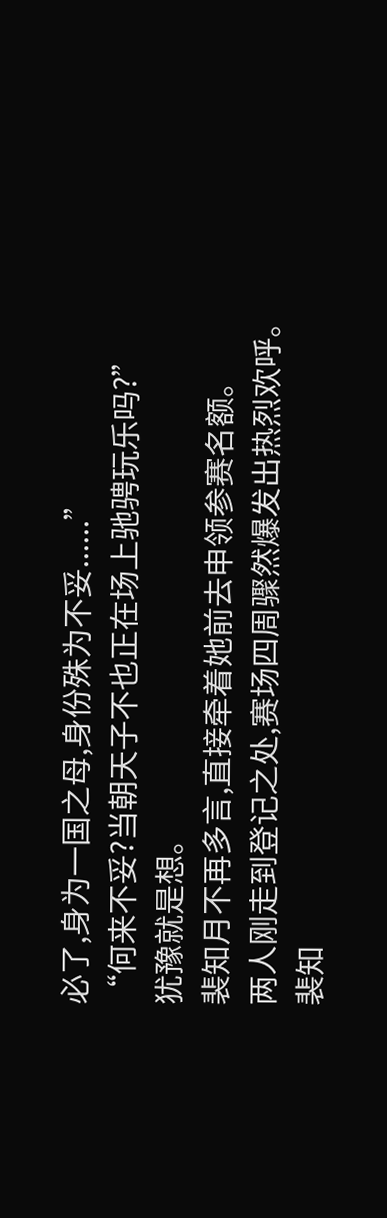必了,身为一国之母,身份殊为不妥......”
“何来不妥?当朝天子不也正在场上驰骋玩乐吗?”
犹豫就是想。
裴知月不再多言,直接牵着她前去申领参赛名额。
两人刚走到登记之处,赛场四周骤然爆发出热烈欢呼。
裴知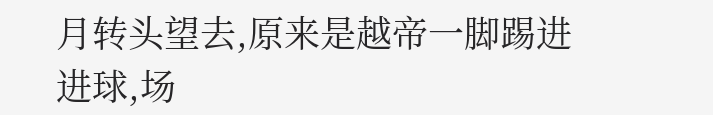月转头望去,原来是越帝一脚踢进进球,场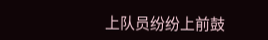上队员纷纷上前鼓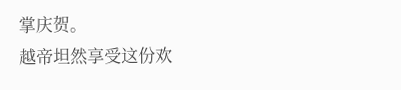掌庆贺。
越帝坦然享受这份欢